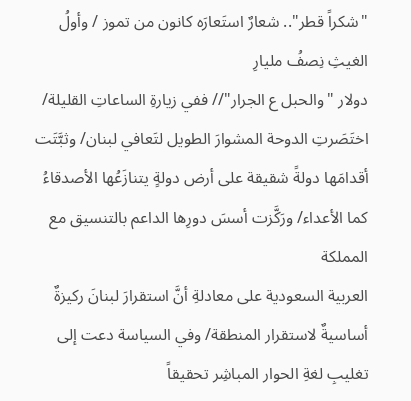"شكراً قطر".. شعارٌ استَعارَه كانون من تموز / وأولُ الغيثِ نِصفُ مليارِ
دولار "والحبل ع الجرار"// ففي زيارةِ الساعاتِ القليلة/ اختَصَرتِ الدوحة المشوارَ الطويل لتَعافي لبنان/ وثبَّتَت أقدامَها دولةً شقيقة على أرض دولةٍ يتنازَعُها الأصدقاءُ كما الأعداء/ ورَكَّزت أسسَ دورِها الداعم بالتنسيق مع المملكة
العربية السعودية على معادلةِ أنَّ استقرارَ لبنانَ ركيزةٌ أساسيةٌ لاستقرار المنطقة/ وفي السياسة دعت إلى تغليبِ لغةِ الحوار المباشِر تحقيقاً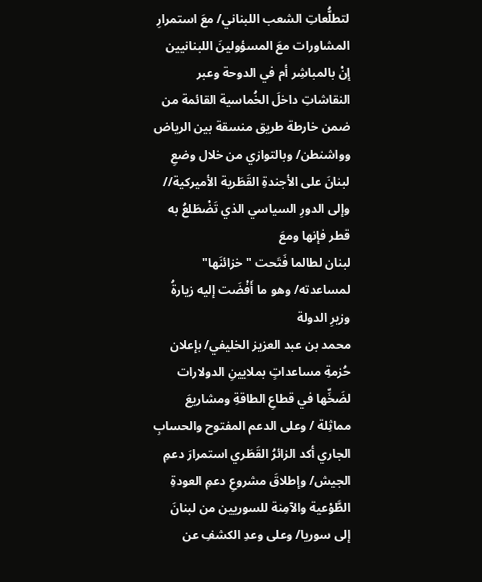لتطلُّعاتِ الشعب اللبناني/ معَ استمرارِ المشاورات معَ المسؤولينَ اللبنانيين إنْ بالمباشِر أم في الدوحة وعبر النقاشاتِ داخلَ الخُماسية القائمة من ضمن خارطة طريق منسقة بين الرياض وواشنطن/ وبالتوازي من خلال وضعِ لبنانَ على الأجندةِ القَطَرية الأميركية// وإلى الدورِ السياسي الذي تَضْطَلعُ به قطر فإنها ومعَ
لبنان لطالما فَتَحت "خزائنَها" لمساعدته/ وهو ما أَفْضَت إليه زيارةُ وزيرِ الدولة
محمد بن عبد العزيز الخليفي/ بإعلان حُزمةِ مساعداتٍ بملايينِ الدولارات لضَخِّها في قطاعِ الطاقةِ ومشاريعَ مماثِلة / وعلى الدعم المفتوح والحسابِ الجاري أكد الزائرُ القَطَري استمرارَ دعمِ الجيش/ وإطلاقَ مشروعِ دعمِ العودةِ الطَّوْعية والآمِنة للسوريين من لبنانَ إلى سوريا/ وعلى وعدِ الكشفِ عن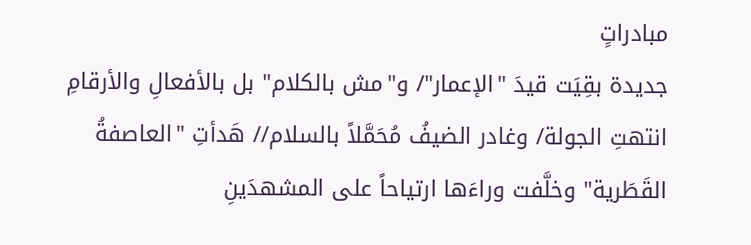مبادراتٍ
جديدة بقِيَت قيدَ "الإعمار"/ و"مش بالكلام" بل بالأفعالِ والأرقامِ انتهتِ الجولة/ وغادر الضيفُ مُحَمَّلاً بالسلام// هَدأتِ "العاصفةُ القَطَرية" وخلَّفت وراءَها ارتياحاً على المشهدَينِ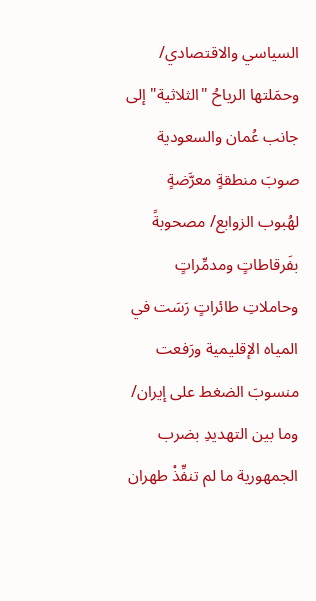السياسي والاقتصادي/ وحمَلتها الرياحُ "الثلاثية" إلى جانب عُمان والسعودية صوبَ منطقةٍ معرَّضةٍ لهُبوب الزوابع/ مصحوبةً بفَرقاطاتٍ ومدمِّراتٍ وحاملاتِ طائراتٍ رَسَت في المياه الإقليمية ورَفعت منسوبَ الضغط على إيران/ وما بين التهديدِ بضرب الجمهورية ما لم تنفِّذْ طهران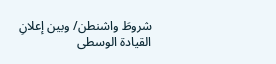شروطَ واشنطن/ وبين إعلانِ القيادة الوسطى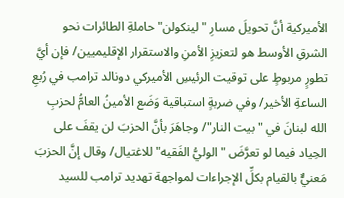الأميركية أنَّ تحويلَ مسارِ "لينكولن" حاملةِ الطائرات نحو الشرقِ الأوسط هو لتعزيزِ الأمنِ والاستقرار الإقليميين/ فإن أيَّ تطورٍ مربوطٍ على توقيت الرئيسِ الأميركي دونالد ترامب في رُبعِ الساعةِ الأخير/ وفي ضربةٍ استباقية وَضَع الأمينُ العامُّ لحزبِ
الله لبنانَ في "بيت النار"/ وجاهَرَ بأنَّ الحزبَ لن يقفَ على الحِياد فيما لو تعرَّضَ "الوليُّ الفَقيه" للاغتيال/ وقال إنَّ الحزبَ مَعنيٌّ بالقيام بكلِّ الإجراءات لمواجهة تهديد ترامب للسيد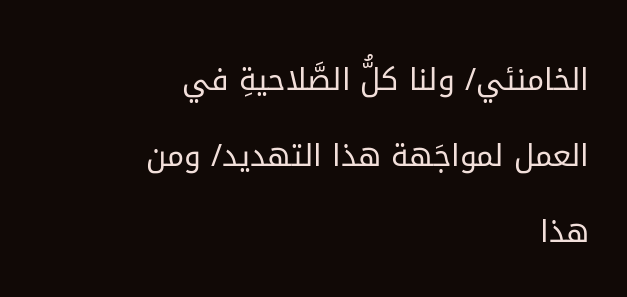الخامنئي/ ولنا كلُّ الصَّلاحيةِ في العمل لمواجَهة هذا التهديد/ ومن هذا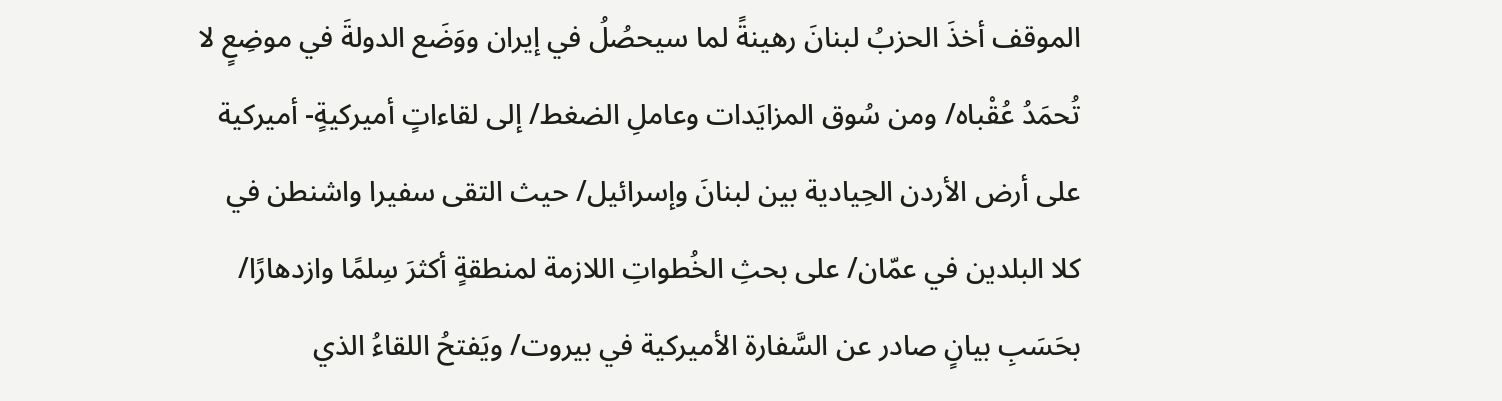الموقف أخذَ الحزبُ لبنانَ رهينةً لما سيحصُلُ في إيران ووَضَع الدولةَ في موضِعٍ لا تُحمَدُ عُقْباه/ ومن سُوق المزايَدات وعاملِ الضغط/ إلى لقاءاتٍ أميركيةٍ- أميركية على أرض الأردن الحِيادية بين لبنانَ وإسرائيل/ حيث التقى سفيرا واشنطن في كلا البلدين في عمّان/ على بحثِ الخُطواتِ اللازمة لمنطقةٍ أكثرَ سِلمًا وازدهارًا/ بحَسَبِ بيانٍ صادر عن السَّفارة الأميركية في بيروت/ ويَفتحُ اللقاءُ الذي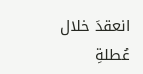انعقدَ خلال عُطلةِ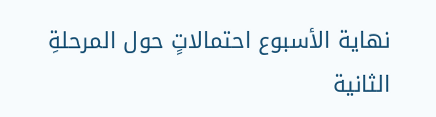نهاية الأسبوع احتمالاتٍ حول المرحلةِ الثانية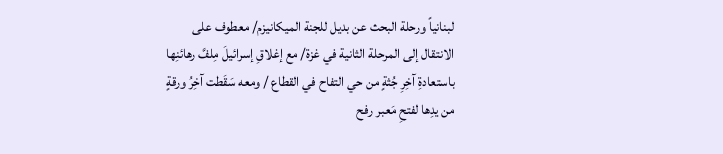لبنانياً ورحلة البحث عن بديل للجنة الميكانيزم/ معطوف على الانتقال إلى المرحلة الثانية في غزة/ مع إغلاقِ إسرائيلَ مِلفَّ رهائنِها باستعادةِ آخِرِ جُثةٍ من حي التفاح في القطاع / ومعه سَقَطت آخِرُ ورقةٍ من يدِها لفتحِ مَعبر رفح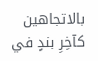بالاتجاهين كآخِرِ بندٍ في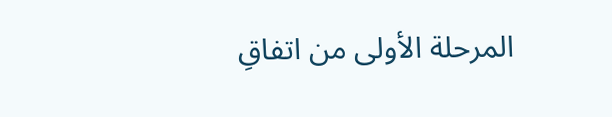المرحلة الأولى من اتفاقِ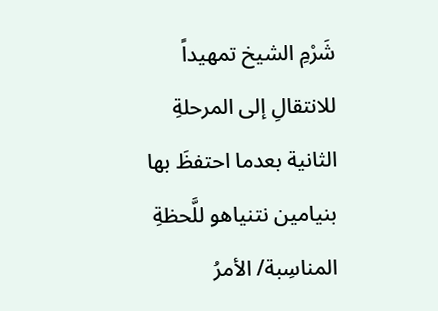شَرْمِ الشيخ تمهيداً للانتقالِ إلى المرحلةِ الثانية بعدما احتفظَ بها بنيامين نتنياهو للَّحظةِ المناسِبة/ الأمرُ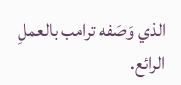الذي وَصَفه ترامب بالعملِ الرائع.